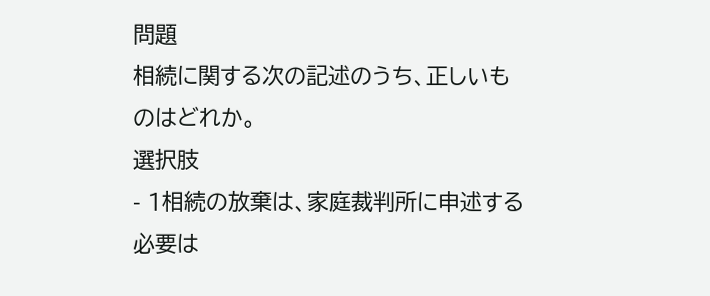問題
相続に関する次の記述のうち、正しいものはどれか。
選択肢
- 1相続の放棄は、家庭裁判所に申述する必要は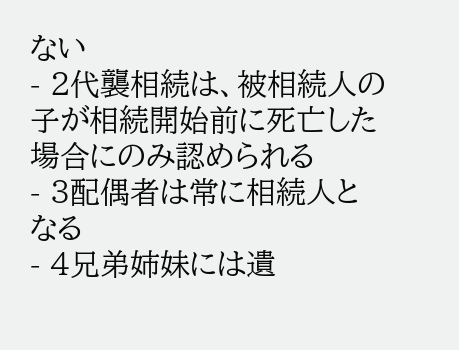ない
- 2代襲相続は、被相続人の子が相続開始前に死亡した場合にのみ認められる
- 3配偶者は常に相続人となる
- 4兄弟姉妹には遺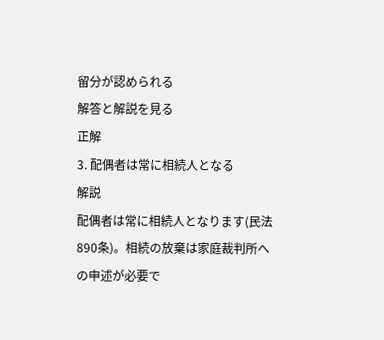留分が認められる
解答と解説を見る
正解
3. 配偶者は常に相続人となる
解説
配偶者は常に相続人となります(民法890条)。相続の放棄は家庭裁判所への申述が必要で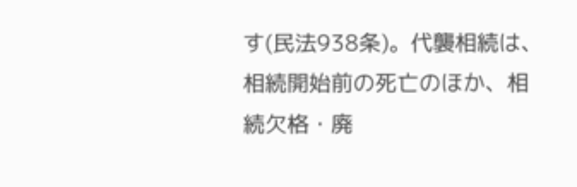す(民法938条)。代襲相続は、相続開始前の死亡のほか、相続欠格・廃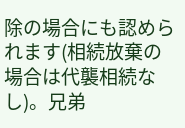除の場合にも認められます(相続放棄の場合は代襲相続なし)。兄弟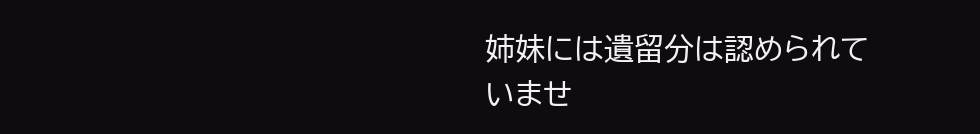姉妹には遺留分は認められていませ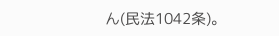ん(民法1042条)。